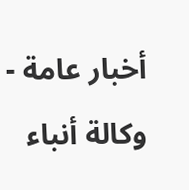أخبار عامة - وكالة أنباء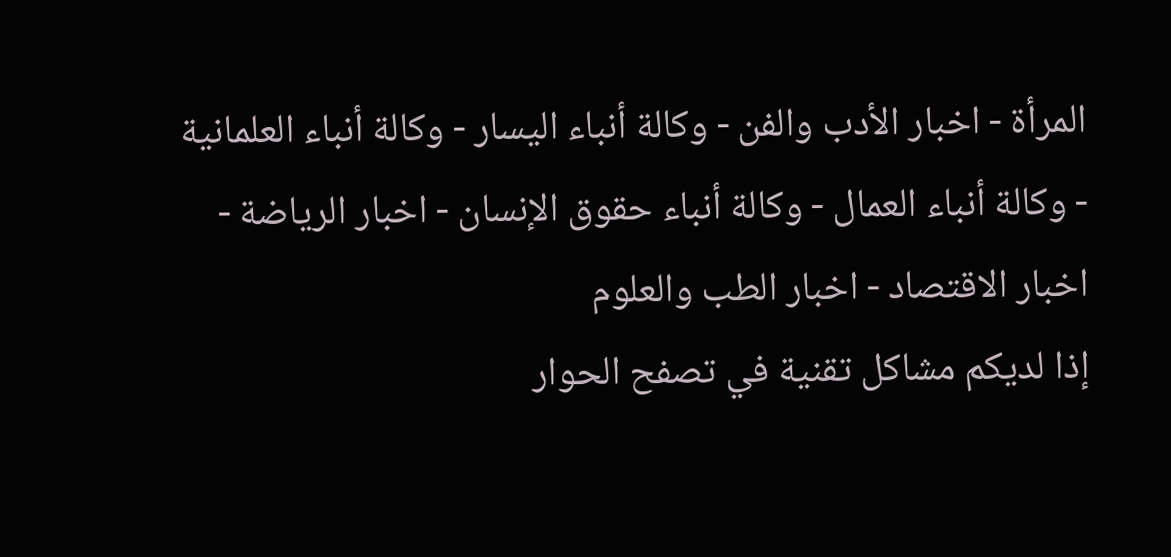المرأة - اخبار الأدب والفن - وكالة أنباء اليسار - وكالة أنباء العلمانية - وكالة أنباء العمال - وكالة أنباء حقوق الإنسان - اخبار الرياضة - اخبار الاقتصاد - اخبار الطب والعلوم
إذا لديكم مشاكل تقنية في تصفح الحوار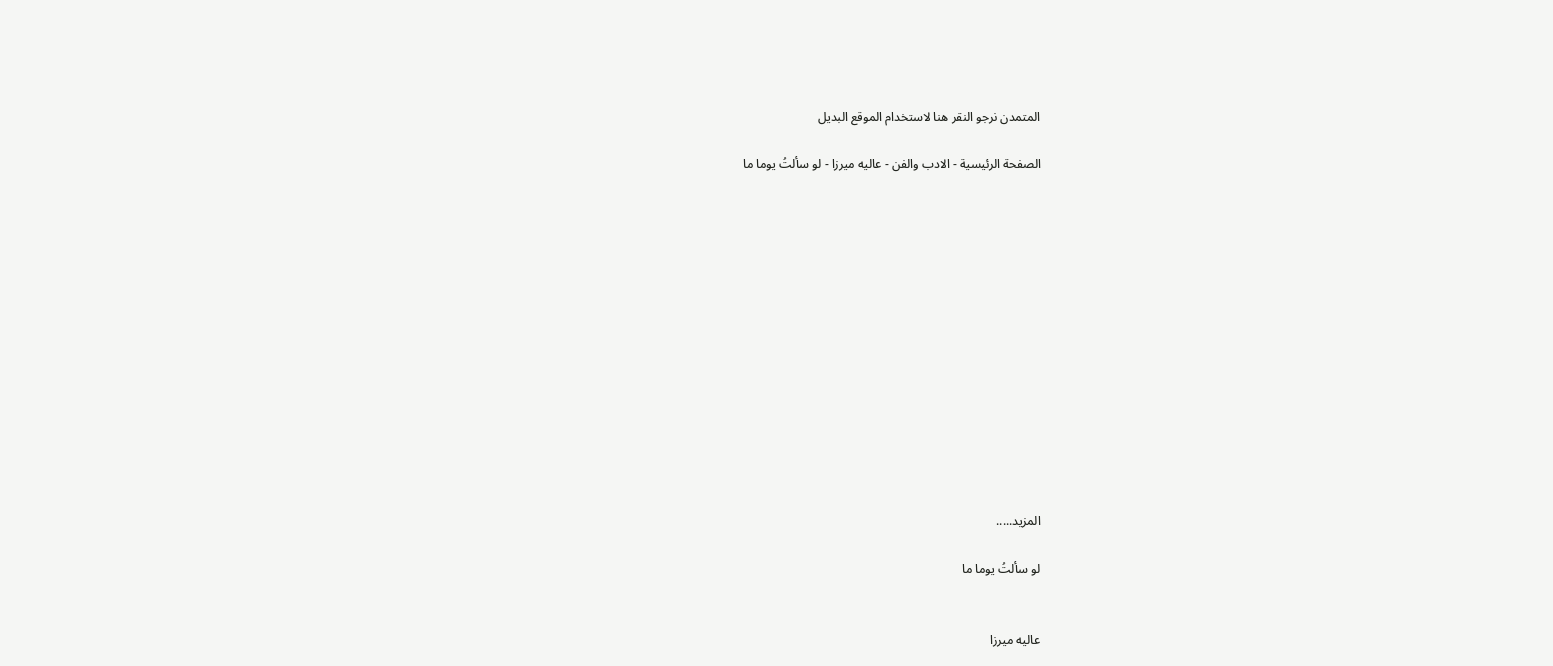المتمدن نرجو النقر هنا لاستخدام الموقع البديل

الصفحة الرئيسية - الادب والفن - عاليه ميرزا - لو سألتُ يوما ما














المزيد.....

لو سألتُ يوما ما


عاليه ميرزا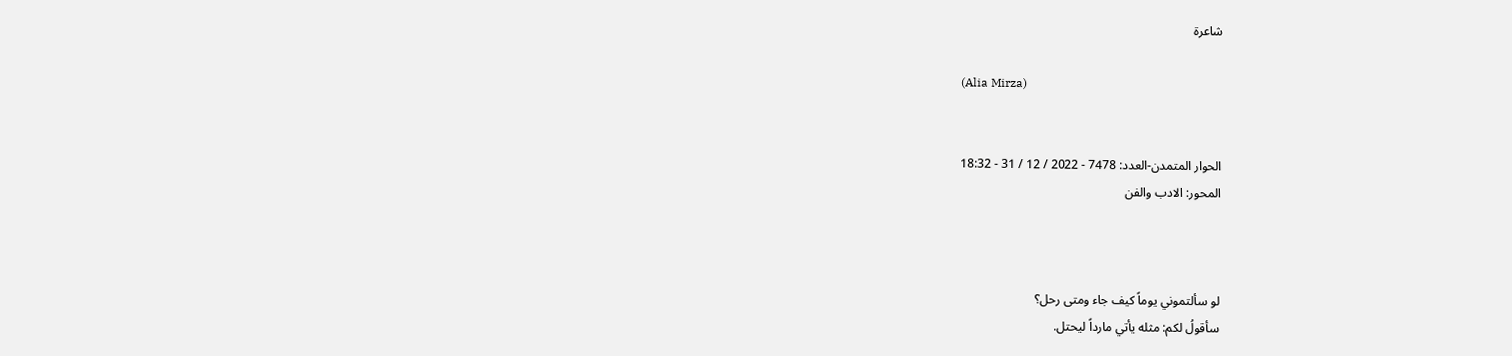شاعرة

(Alia Mirza)


الحوار المتمدن-العدد: 7478 - 2022 / 12 / 31 - 18:32
المحور: الادب والفن



لو سألتموني يوماً كيف جاء ومتى رحل؟
سأقولُ لكم: مثله يأتي مارداً ليحتل.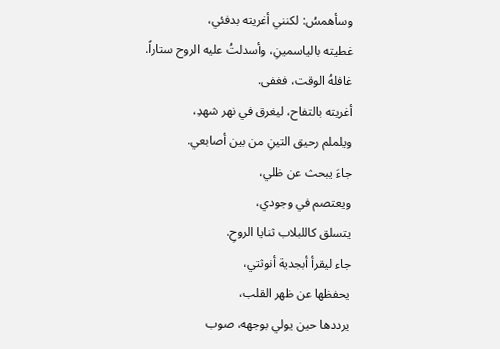وسأهمسُ: لكنني أغريته بدفئي،
غطيته بالياسمينِ، وأسدلتُ عليه الروح ستاراً.
غافلهُ الوقت، فغفى.
أغريته بالتفاح، ليغرق في نهر شهدِ،
ويلملم رحيق التينِ من بين أصابعي.
جاءَ يبحث عن ظلي،
ويعتصم في وجودي،
يتسلق كاللبلاب ثنايا الروحِ.
جاء ليقرأ أبجدية أنوثتي،
يحفظها عن ظهر القلب،
يرددها حين يولي بوجهه، صوب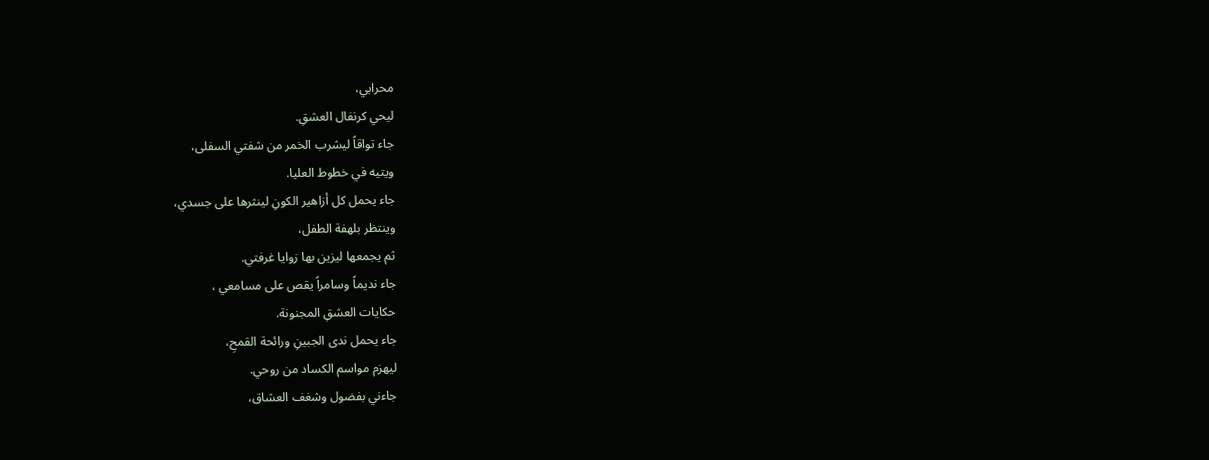محرابي،
ليحي كرنفال العشقِ.
جاء تواقاً ليشرب الخمر من شفتي السفلى،
ويتيه في خطوط العليا.
جاء يحمل كل أزاهير الكونِ لينثرها على جسدي،
وينتظر بلهفة الطفل،
ثم يجمعها ليزين بها زوايا غرفتي.
جاء نديماً وسامراً يقص على مسامعي ،
حكايات العشقِ المجنونة.
جاء يحمل ندى الجبينِ ورائحة القمحِ،
ليهزم مواسم الكساد من روحي.
جاءني بفضول وشغف العشاق،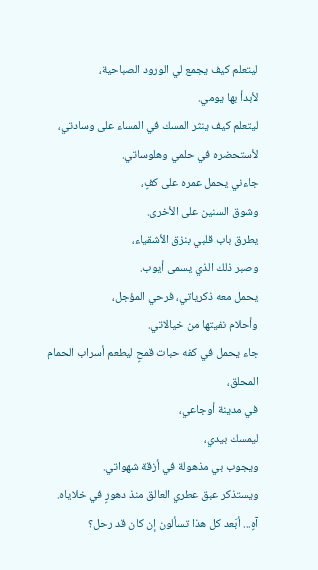ليتعلم كيف يجمع لي الورود الصباحية،
لأبدأ بها يومي.
ليتعلم كيف ينثر المسك في المساء على وسادتي،
لأستحضره في حلمي وهلوساتي.
جاءني يحمل عمره على كفٍ،
وشوق السنين على الأخرى.
يطرق باب قلبي بنزق الأشقياء،
وصبر ذلك الذي يسمى أيوب.
يحمل معه ذكرياتي، فرحي المؤجل،
وأحلام نفيتها من خيالاتي.
جاء يحمل في كفه حبات قمحٍ ليطعم أسراب الحمام المحلق،
في مدينة أوجاعي،
ليمسك بيدي،
ويجوب بي مذهولة في أزقة شهواتي.
ويستذكر عبق عطري العالق منذ دهورٍ في خلاياه.
آهٍ... أبَعد كل هذا تسألون إن كان قد رحل؟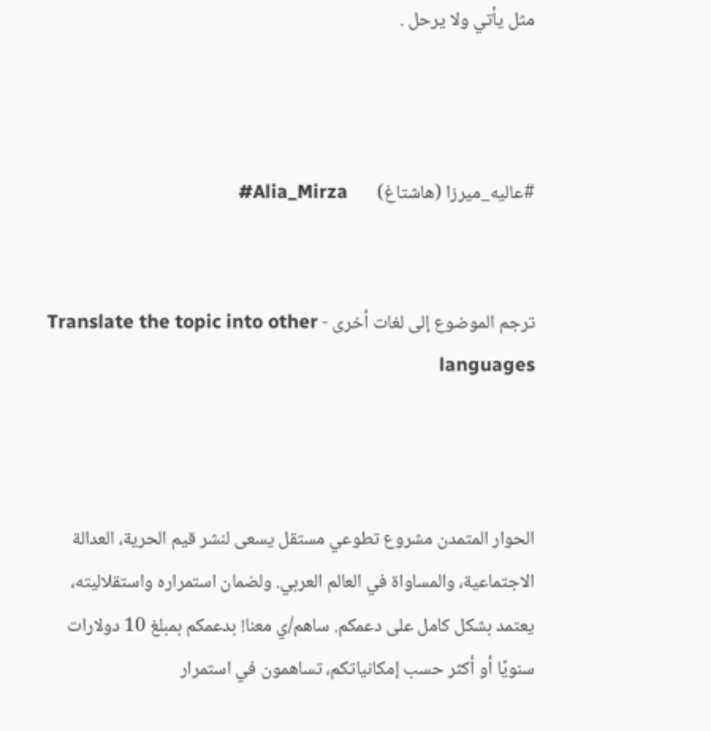مثل يأتي ولا يرحل .



#عاليه_ميرزا (هاشتاغ)       Alia_Mirza#


ترجم الموضوع إلى لغات أخرى - Translate the topic into other languages



الحوار المتمدن مشروع تطوعي مستقل يسعى لنشر قيم الحرية، العدالة الاجتماعية، والمساواة في العالم العربي. ولضمان استمراره واستقلاليته، يعتمد بشكل كامل على دعمكم. ساهم/ي معنا! بدعمكم بمبلغ 10 دولارات سنويًا أو أكثر حسب إمكانياتكم، تساهمون في استمرار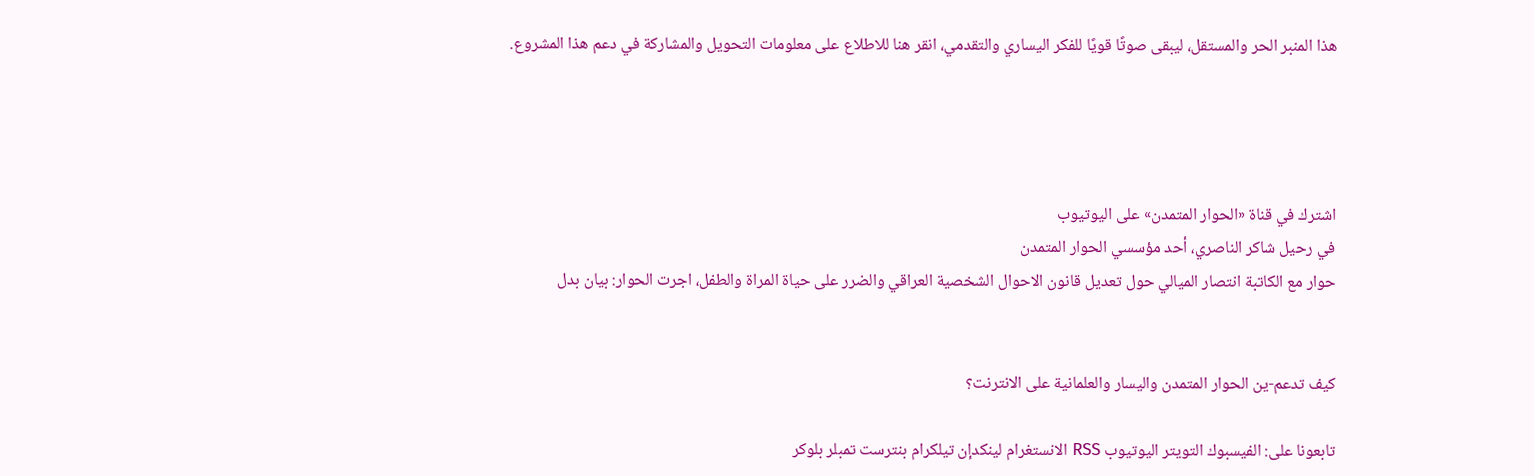هذا المنبر الحر والمستقل، ليبقى صوتًا قويًا للفكر اليساري والتقدمي، انقر هنا للاطلاع على معلومات التحويل والمشاركة في دعم هذا المشروع.




اشترك في قناة «الحوار المتمدن» على اليوتيوب
في رحيل شاكر الناصري، أحد مؤسسي الحوار المتمدن
حوار مع الكاتبة انتصار الميالي حول تعديل قانون الاحوال الشخصية العراقي والضرر على حياة المراة والطفل، اجرت الحوار: بيان بدل


كيف تدعم-ين الحوار المتمدن واليسار والعلمانية على الانترنت؟

تابعونا على: الفيسبوك التويتر اليوتيوب RSS الانستغرام لينكدإن تيلكرام بنترست تمبلر بلوكر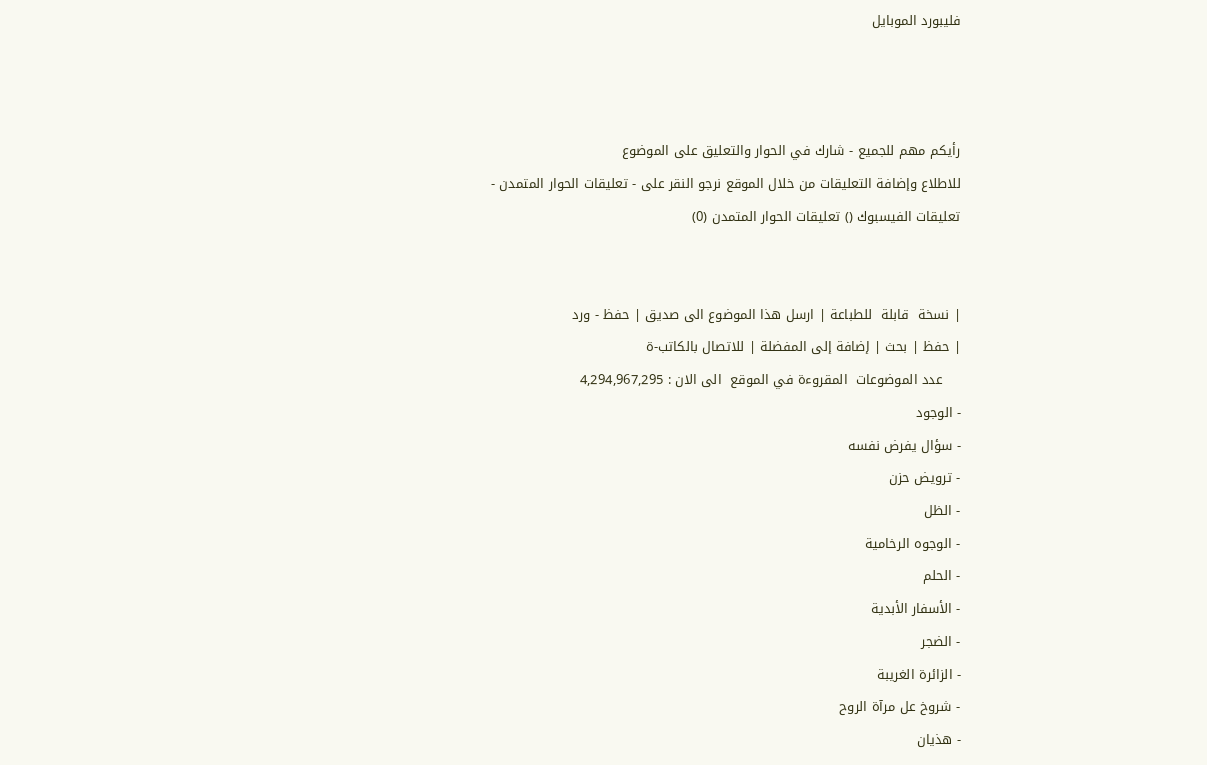فليبورد الموبايل



رأيكم مهم للجميع - شارك في الحوار والتعليق على الموضوع
للاطلاع وإضافة التعليقات من خلال الموقع نرجو النقر على - تعليقات الحوار المتمدن -
تعليقات الفيسبوك () تعليقات الحوار المتمدن (0)


| نسخة  قابلة  للطباعة | ارسل هذا الموضوع الى صديق | حفظ - ورد
| حفظ | بحث | إضافة إلى المفضلة | للاتصال بالكاتب-ة
    عدد الموضوعات  المقروءة في الموقع  الى الان : 4,294,967,295
- الوجود
- سؤال يفرض نفسه
- ترويض حزن
- الظل
- الوجوه الرخامية
- الحلم
- الأسفار الأبدية
- الضجر
- الزائرة الغريبة
- شروخ عل مرآة الروح
- هذيان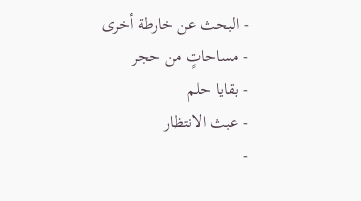- البحث عن خارطة أخرى
- مساحاتٍ من حجر
- بقايا حلم
- عبث الانتظار
-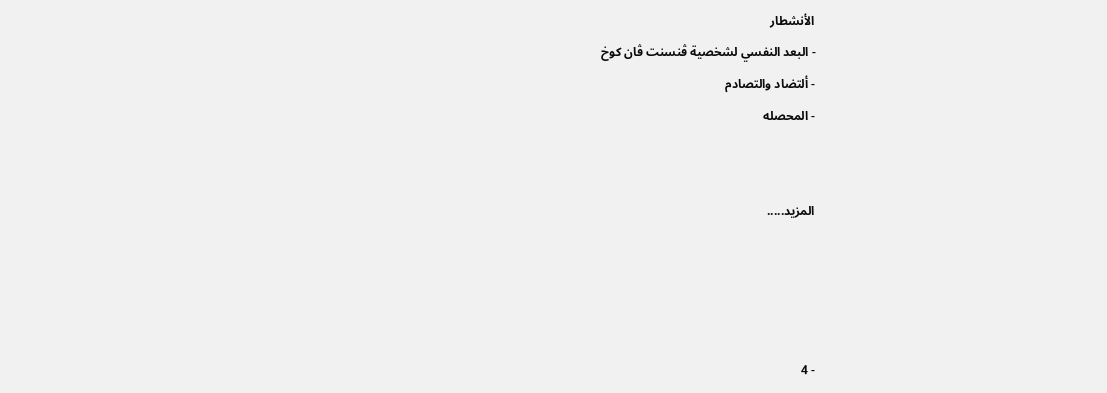الأنشطار
- البعد النفسي لشخصية ڤنسنت ڤان کوخ
- ألتضاد والتصادم
- المحصله


المزيد.....




- 4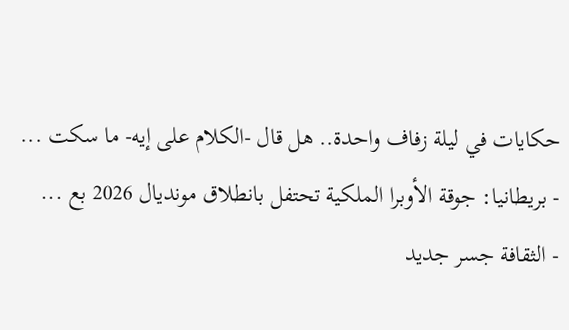حكايات في ليلة زفاف واحدة.. هل قال -الكلام على إيه- ما سكت ...
- بريطانيا: جوقة الأوبرا الملكية تحتفل بانطلاق مونديال 2026 بع ...
- الثقافة جسر جديد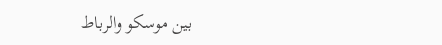بين موسكو والرباط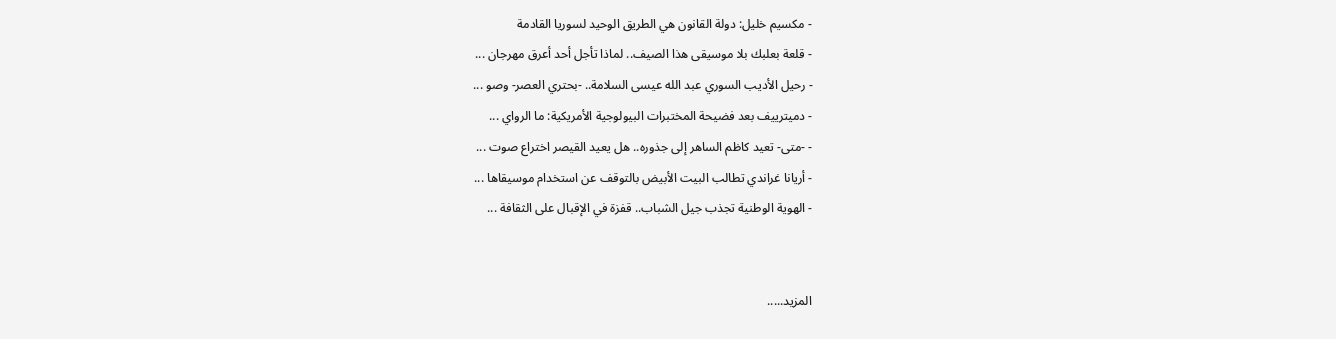- مكسيم خليل: دولة القانون هي الطريق الوحيد لسوريا القادمة
- قلعة بعلبك بلا موسيقى هذا الصيف.. لماذا تأجل أحد أعرق مهرجان ...
- رحيل الأديب السوري عبد الله عيسى السلامة.. -بحتري العصر- وصو ...
- دميترييف بعد فضيحة المختبرات البيولوجية الأمريكية: ما الرواي ...
- -متى- تعيد كاظم الساهر إلى جذوره.. هل يعيد القيصر اختراع صوت ...
- أريانا غراندي تطالب البيت الأبيض بالتوقف عن استخدام موسيقاها ...
- الهوية الوطنية تجذب جيل الشباب.. قفزة في الإقبال على الثقافة ...


المزيد.....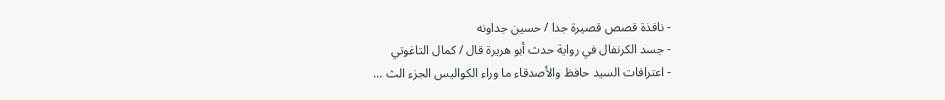- نافذة قصص قصيرة جدا / حسين جداونه
- جسد الكرنفال في رواية حدث أبو هريرة قال / كمال التاغوتي
- اعترافات السيد حافظ والأصدقاء ما وراء الكواليس الجزء الث ...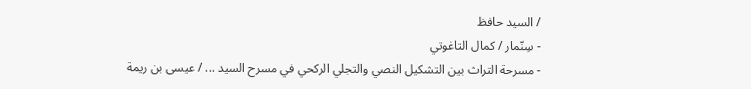/ السيد حافظ
- سِنّمار / كمال التاغوتي
- مسرحة التراث بين التشكيل النصي والتجلي الركحي في مسرح السيد ... / عيسى بن ريمة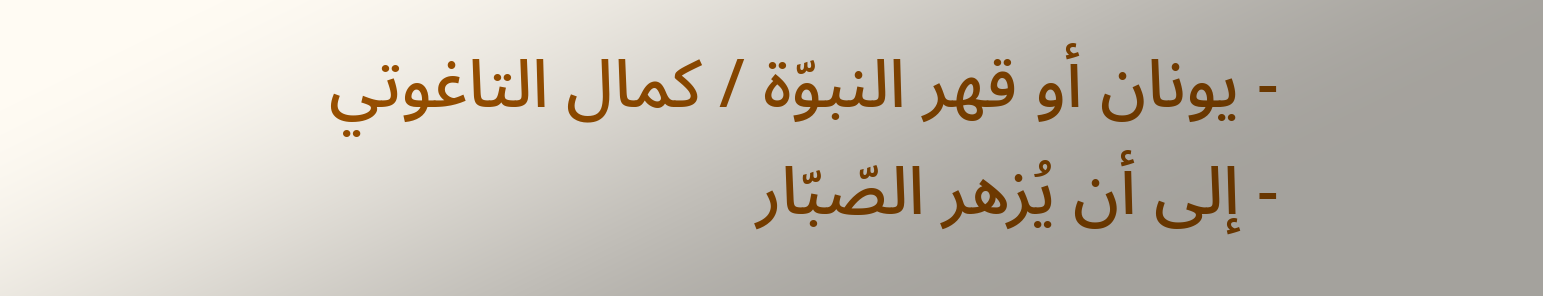- يونان أو قهر النبوّة / كمال التاغوتي
- إلى أن يُزهر الصّبّار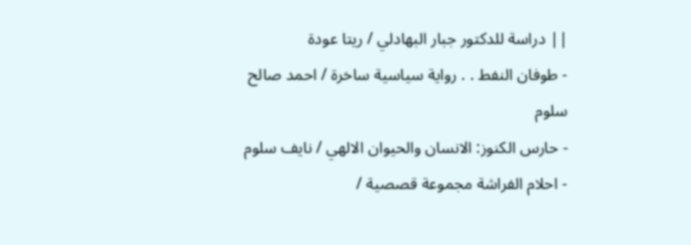|| دراسة للدكتور جبار البهادلي / ريتا عودة
- طوفان النفط . . رواية سياسية ساخرة / احمد صالح سلوم
- حارس الكنوز: الانسان والحيوان الالهي / نايف سلوم
- احلام الفراشة مجموعة قصصية /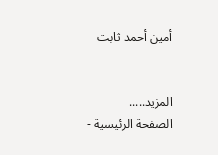أمين أحمد ثابت


المزيد.....
الصفحة الرئيسية -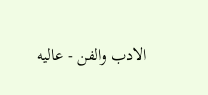الادب والفن - عاليه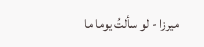ميرزا - لو سألتُ يوما ما